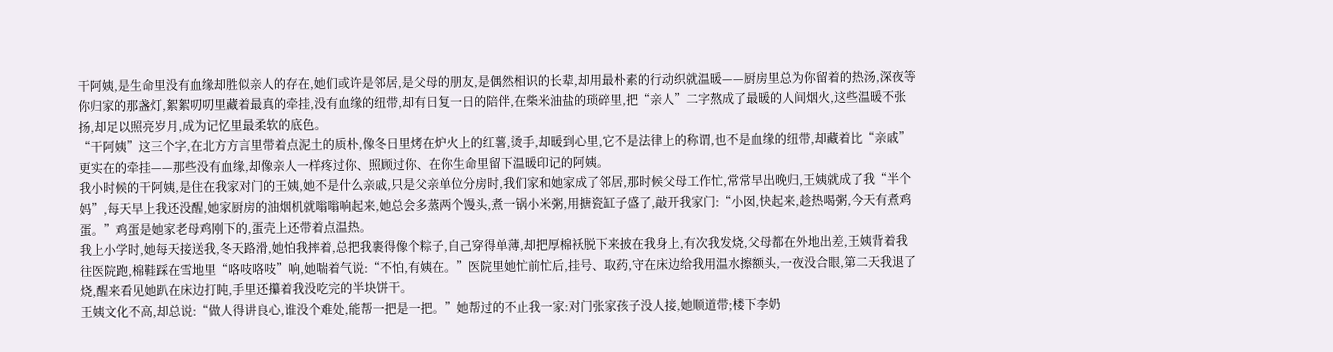干阿姨,是生命里没有血缘却胜似亲人的存在,她们或许是邻居,是父母的朋友,是偶然相识的长辈,却用最朴素的行动织就温暖——厨房里总为你留着的热汤,深夜等你归家的那盏灯,絮絮叨叨里藏着最真的牵挂,没有血缘的纽带,却有日复一日的陪伴,在柴米油盐的琐碎里,把“亲人”二字熬成了最暖的人间烟火,这些温暖不张扬,却足以照亮岁月,成为记忆里最柔软的底色。
“干阿姨”这三个字,在北方方言里带着点泥土的质朴,像冬日里烤在炉火上的红薯,烫手,却暖到心里,它不是法律上的称谓,也不是血缘的纽带,却藏着比“亲戚”更实在的牵挂——那些没有血缘,却像亲人一样疼过你、照顾过你、在你生命里留下温暖印记的阿姨。
我小时候的干阿姨,是住在我家对门的王姨,她不是什么亲戚,只是父亲单位分房时,我们家和她家成了邻居,那时候父母工作忙,常常早出晚归,王姨就成了我“半个妈”,每天早上我还没醒,她家厨房的油烟机就嗡嗡响起来,她总会多蒸两个馒头,煮一锅小米粥,用搪瓷缸子盛了,敲开我家门:“小囡,快起来,趁热喝粥,今天有煮鸡蛋。”鸡蛋是她家老母鸡刚下的,蛋壳上还带着点温热。
我上小学时,她每天接送我,冬天路滑,她怕我摔着,总把我裹得像个粽子,自己穿得单薄,却把厚棉袄脱下来披在我身上,有次我发烧,父母都在外地出差,王姨背着我往医院跑,棉鞋踩在雪地里“咯吱咯吱”响,她喘着气说:“不怕,有姨在。”医院里她忙前忙后,挂号、取药,守在床边给我用温水擦额头,一夜没合眼,第二天我退了烧,醒来看见她趴在床边打盹,手里还攥着我没吃完的半块饼干。
王姨文化不高,却总说:“做人得讲良心,谁没个难处,能帮一把是一把。”她帮过的不止我一家:对门张家孩子没人接,她顺道带;楼下李奶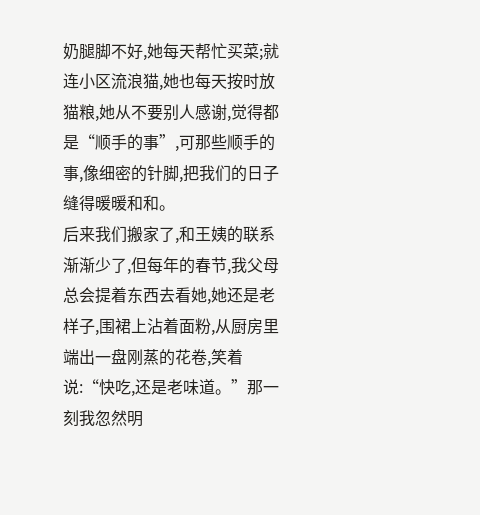奶腿脚不好,她每天帮忙买菜;就连小区流浪猫,她也每天按时放猫粮,她从不要别人感谢,觉得都是“顺手的事”,可那些顺手的事,像细密的针脚,把我们的日子缝得暖暖和和。
后来我们搬家了,和王姨的联系渐渐少了,但每年的春节,我父母总会提着东西去看她,她还是老样子,围裙上沾着面粉,从厨房里端出一盘刚蒸的花卷,笑着说:“快吃,还是老味道。”那一刻我忽然明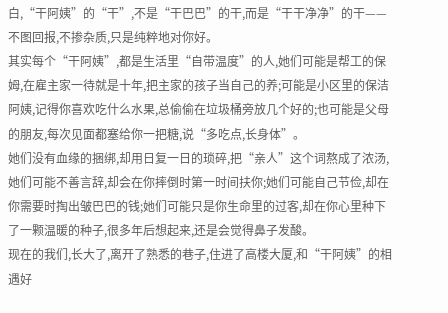白,“干阿姨”的“干”,不是“干巴巴”的干,而是“干干净净”的干——不图回报,不掺杂质,只是纯粹地对你好。
其实每个“干阿姨”,都是生活里“自带温度”的人,她们可能是帮工的保姆,在雇主家一待就是十年,把主家的孩子当自己的养;可能是小区里的保洁阿姨,记得你喜欢吃什么水果,总偷偷在垃圾桶旁放几个好的;也可能是父母的朋友,每次见面都塞给你一把糖,说“多吃点,长身体”。
她们没有血缘的捆绑,却用日复一日的琐碎,把“亲人”这个词熬成了浓汤,她们可能不善言辞,却会在你摔倒时第一时间扶你;她们可能自己节俭,却在你需要时掏出皱巴巴的钱;她们可能只是你生命里的过客,却在你心里种下了一颗温暖的种子,很多年后想起来,还是会觉得鼻子发酸。
现在的我们,长大了,离开了熟悉的巷子,住进了高楼大厦,和“干阿姨”的相遇好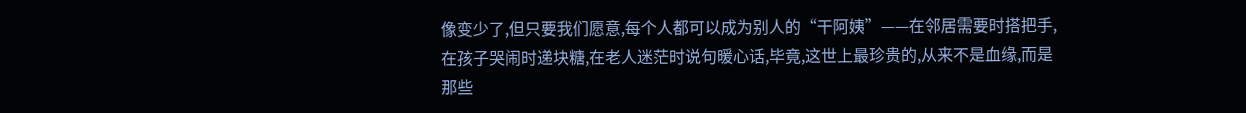像变少了,但只要我们愿意,每个人都可以成为别人的“干阿姨”——在邻居需要时搭把手,在孩子哭闹时递块糖,在老人迷茫时说句暖心话,毕竟,这世上最珍贵的,从来不是血缘,而是那些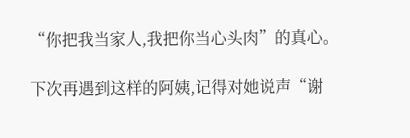“你把我当家人,我把你当心头肉”的真心。

下次再遇到这样的阿姨,记得对她说声“谢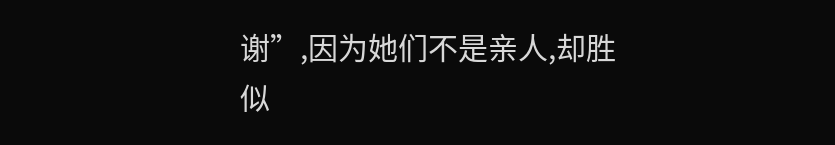谢”,因为她们不是亲人,却胜似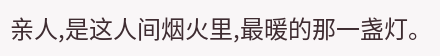亲人,是这人间烟火里,最暖的那一盏灯。